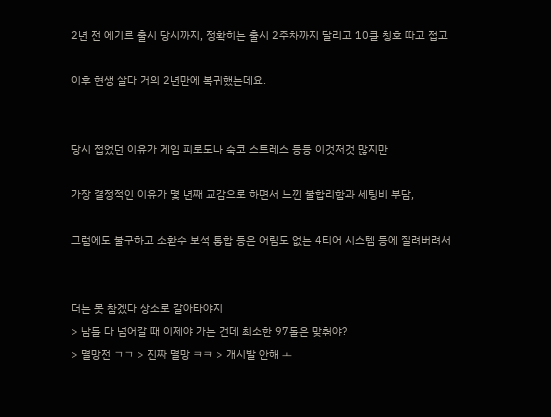2년 전 에기르 출시 당시까지, 정확히는 출시 2주차까지 달리고 10클 칭호 따고 접고

이후 현생 살다 거의 2년만에 복귀했는데요.


당시 접었던 이유가 게임 피로도나 숙코 스트레스 등등 이것저것 많지만

가장 결정적인 이유가 몇 년째 교감으로 하면서 느낀 불합리함과 세팅비 부담,

그럼에도 불구하고 소환수 보석 통합 등은 어림도 없는 4티어 시스템 등에 질려버려서


더는 못 참겠다 상소로 갈아타야지
> 남들 다 넘어갈 때 이제야 가는 건데 최소한 97돌은 맞춰야?
> 멸망전 ㄱㄱ > 진짜 멸망 ㅋㅋ > 개시발 안해 ㅗ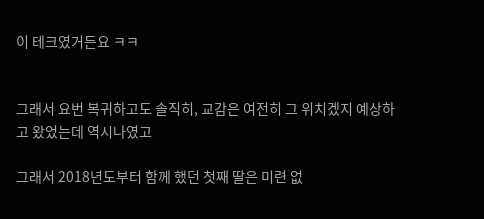이 테크였거든요 ㅋㅋ


그래서 요번 복귀하고도 솔직히, 교감은 여전히 그 위치겠지 예상하고 왔었는데 역시나였고

그래서 2018년도부터 함께 했던 첫째 딸은 미련 없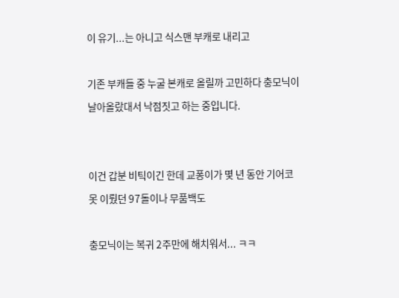이 유기...는 아니고 식스맨 부캐로 내리고

기존 부캐들 중 누굴 본캐로 올릴까 고민하다 충모닉이 날아올랐대서 낙점짓고 하는 중입니다.


이건 갑분 비틱이긴 한데 교퐁이가 몇 년 동안 기어코 못 이뤘던 97돌이나 무품백도

충모닉이는 복귀 2주만에 해치워서... ㅋㅋ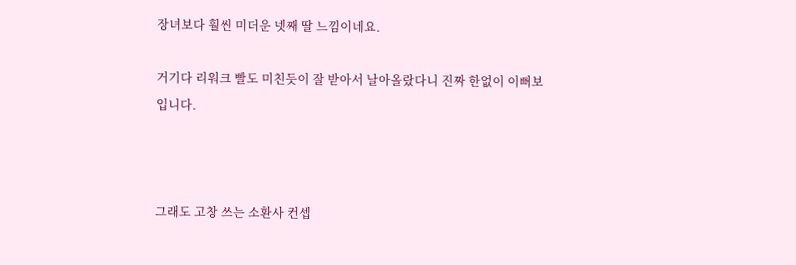장녀보다 훨씬 미더운 넷째 딸 느낌이네요.

거기다 리워크 빨도 미친듯이 잘 받아서 날아올랐다니 진짜 한없이 이뻐보입니다.



그래도 고창 쓰는 소환사 컨셉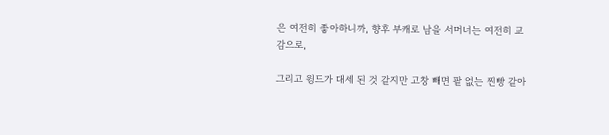은 여전히 좋아하니까, 향후 부캐로 남을 서머너는 여전히 교감으로,

그리고 윙드가 대세 된 것 같지만 고창 빼면 팥 없는 찐빵 같아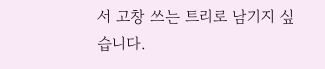서 고창 쓰는 트리로 남기지 싶습니다.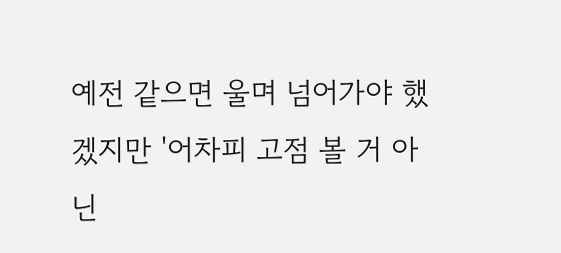예전 같으면 울며 넘어가야 했겠지만 '어차피 고점 볼 거 아닌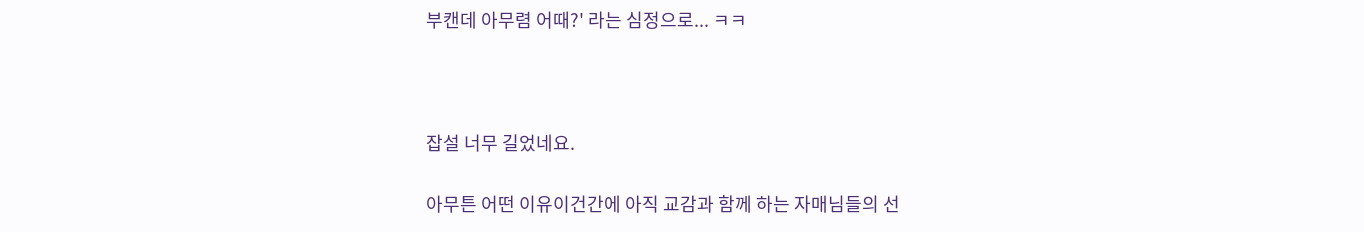부캔데 아무렴 어때?' 라는 심정으로... ㅋㅋ



잡설 너무 길었네요.

아무튼 어떤 이유이건간에 아직 교감과 함께 하는 자매님들의 선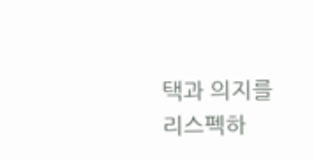택과 의지를 리스펙하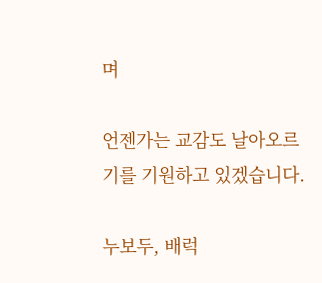며

언젠가는 교감도 날아오르기를 기원하고 있겠습니다.

누보두, 배럭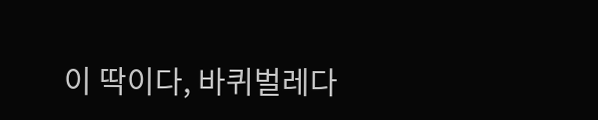이 딱이다, 바퀴벌레다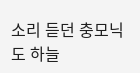소리 듣던 충모닉도 하늘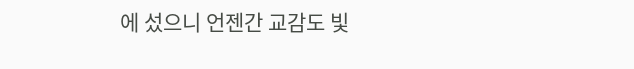에 섰으니 언젠간 교감도 빛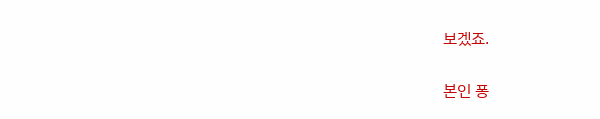보겠죠.


본인 퐁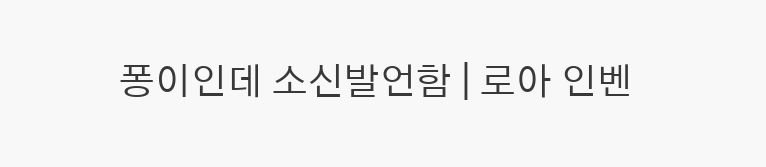퐁이인데 소신발언함 | 로아 인벤